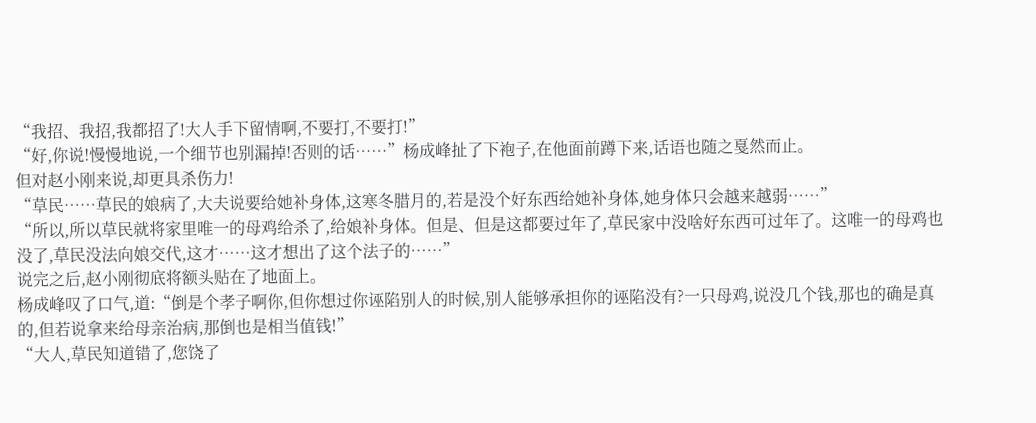“我招、我招,我都招了!大人手下留情啊,不要打,不要打!”
“好,你说!慢慢地说,一个细节也别漏掉!否则的话……”杨成峰扯了下袍子,在他面前蹲下来,话语也随之戛然而止。
但对赵小刚来说,却更具杀伤力!
“草民……草民的娘病了,大夫说要给她补身体,这寒冬腊月的,若是没个好东西给她补身体,她身体只会越来越弱……”
“所以,所以草民就将家里唯一的母鸡给杀了,给娘补身体。但是、但是这都要过年了,草民家中没啥好东西可过年了。这唯一的母鸡也没了,草民没法向娘交代,这才……这才想出了这个法子的……”
说完之后,赵小刚彻底将额头贴在了地面上。
杨成峰叹了口气,道:“倒是个孝子啊你,但你想过你诬陷别人的时候,别人能够承担你的诬陷没有?一只母鸡,说没几个钱,那也的确是真的,但若说拿来给母亲治病,那倒也是相当值钱!”
“大人,草民知道错了,您饶了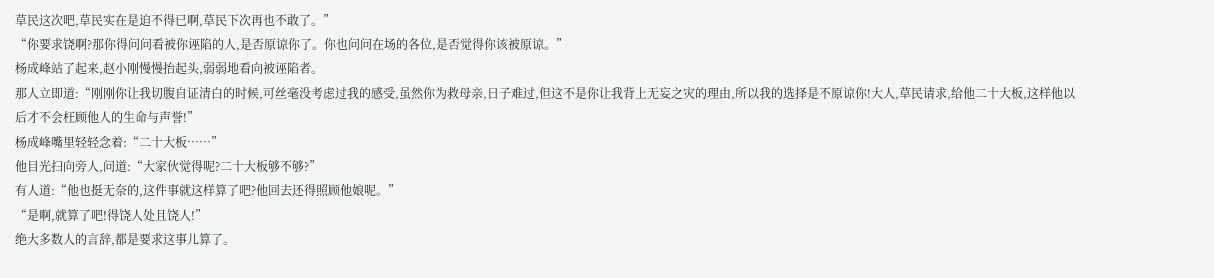草民这次吧,草民实在是迫不得已啊,草民下次再也不敢了。”
“你要求饶啊?那你得问问看被你诬陷的人,是否原谅你了。你也问问在场的各位,是否觉得你该被原谅。”
杨成峰站了起来,赵小刚慢慢抬起头,弱弱地看向被诬陷者。
那人立即道:“刚刚你让我切腹自证清白的时候,可丝毫没考虑过我的感受,虽然你为救母亲,日子难过,但这不是你让我背上无妄之灾的理由,所以我的选择是不原谅你!大人,草民请求,给他二十大板,这样他以后才不会枉顾他人的生命与声誉!”
杨成峰嘴里轻轻念着:“二十大板……”
他目光扫向旁人,问道:“大家伙觉得呢?二十大板够不够?”
有人道:“他也挺无奈的,这件事就这样算了吧?他回去还得照顾他娘呢。”
“是啊,就算了吧!得饶人处且饶人!”
绝大多数人的言辞,都是要求这事儿算了。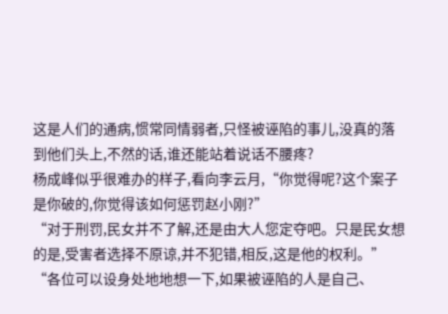这是人们的通病,惯常同情弱者,只怪被诬陷的事儿,没真的落到他们头上,不然的话,谁还能站着说话不腰疼?
杨成峰似乎很难办的样子,看向李云月,“你觉得呢?这个案子是你破的,你觉得该如何惩罚赵小刚?”
“对于刑罚,民女并不了解,还是由大人您定夺吧。只是民女想的是,受害者选择不原谅,并不犯错,相反,这是他的权利。”
“各位可以设身处地地想一下,如果被诬陷的人是自己、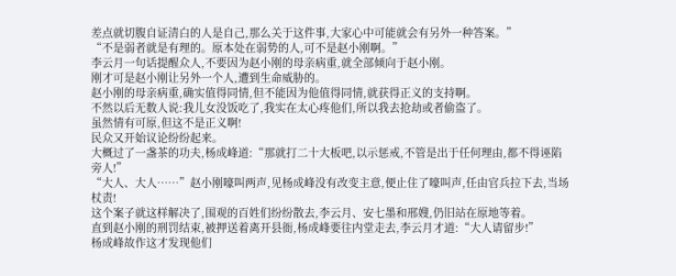差点就切腹自证清白的人是自己,那么关于这件事,大家心中可能就会有另外一种答案。”
“不是弱者就是有理的。原本处在弱势的人,可不是赵小刚啊。”
李云月一句话提醒众人,不要因为赵小刚的母亲病重,就全部倾向于赵小刚。
刚才可是赵小刚让另外一个人,遭到生命威胁的。
赵小刚的母亲病重,确实值得同情,但不能因为他值得同情,就获得正义的支持啊。
不然以后无数人说:我儿女没饭吃了,我实在太心疼他们,所以我去抢劫或者偷盗了。
虽然情有可原,但这不是正义啊!
民众又开始议论纷纷起来。
大概过了一盏茶的功夫,杨成峰道:“那就打二十大板吧,以示惩戒,不管是出于任何理由,都不得诬陷旁人!”
“大人、大人……”赵小刚嚎叫两声,见杨成峰没有改变主意,便止住了嚎叫声,任由官兵拉下去,当场杖责!
这个案子就这样解决了,围观的百姓们纷纷散去,李云月、安七墨和邢嫂,仍旧站在原地等着。
直到赵小刚的刑罚结束,被押送着离开县衙,杨成峰要往内堂走去,李云月才道:“大人请留步!”
杨成峰故作这才发现他们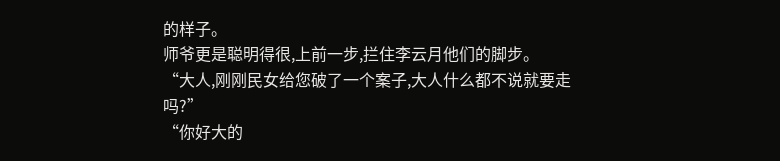的样子。
师爷更是聪明得很,上前一步,拦住李云月他们的脚步。
“大人,刚刚民女给您破了一个案子,大人什么都不说就要走吗?”
“你好大的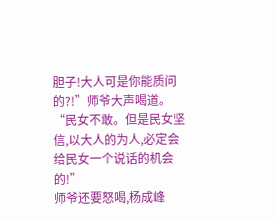胆子!大人可是你能质问的?!”师爷大声喝道。
“民女不敢。但是民女坚信,以大人的为人,必定会给民女一个说话的机会的!”
师爷还要怒喝,杨成峰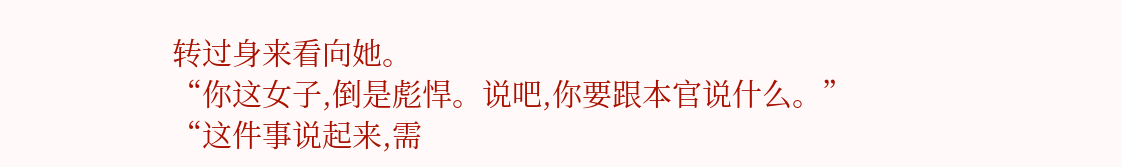转过身来看向她。
“你这女子,倒是彪悍。说吧,你要跟本官说什么。”
“这件事说起来,需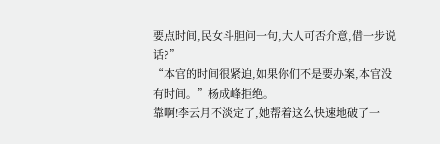要点时间,民女斗胆问一句,大人可否介意,借一步说话?”
“本官的时间很紧迫,如果你们不是要办案,本官没有时间。”杨成峰拒绝。
靠啊!李云月不淡定了,她帮着这么快速地破了一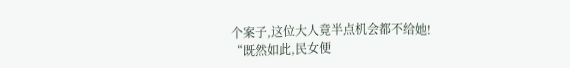个案子,这位大人竟半点机会都不给她!
“既然如此,民女便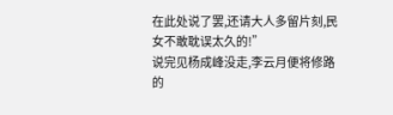在此处说了罢,还请大人多留片刻,民女不敢耽误太久的!”
说完见杨成峰没走,李云月便将修路的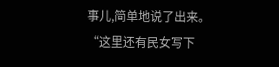事儿,简单地说了出来。
“这里还有民女写下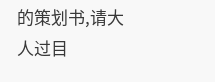的策划书,请大人过目